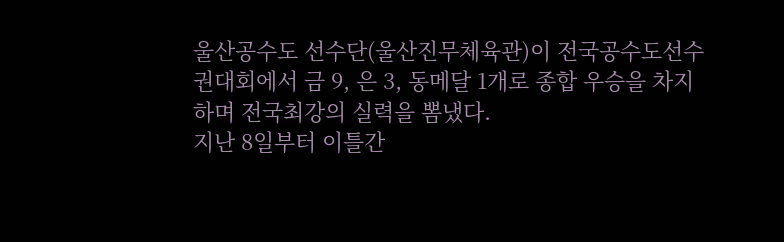울산공수도 선수단(울산진무체육관)이 전국공수도선수권대회에서 금 9, 은 3, 동메달 1개로 종합 우승을 차지하며 전국최강의 실력을 뽐냈다.
지난 8일부터 이틀간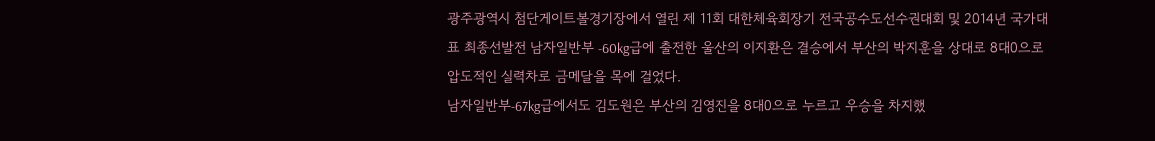광주광역시 첨단게이트볼경기장에서 열린 제 11회 대한체육회장기 전국공수도선수권대회 및 2014년 국가대표 최종선발전 남자일반부 -60kg급에 출전한 울산의 이지환은 결승에서 부산의 박지훈을 상대로 8대0으로 압도적인 실력차로 금메달을 목에 걸었다.
남자일반부-67kg급에서도 김도원은 부산의 김영진을 8대0으로 누르고 우승을 차지했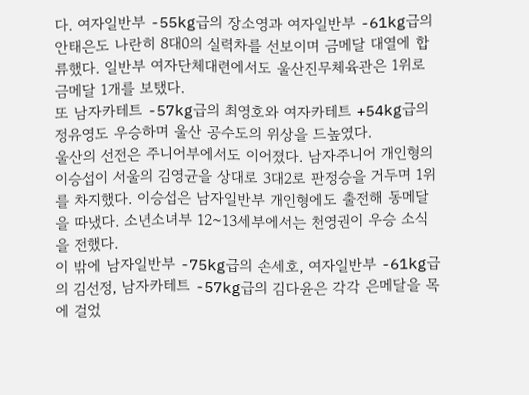다. 여자일반부 -55kg급의 장소영과 여자일반부 -61kg급의 안태은도 나란히 8대0의 실력차를 선보이며 금메달 대열에 합류했다. 일반부 여자단체대련에서도 울산진무체육관은 1위로 금메달 1개를 보탰다.
또 남자카테트 -57kg급의 최영호와 여자카테트 +54kg급의 정유영도 우승하며 울산 공수도의 위상을 드높였다.
울산의 선전은 주니어부에서도 이어졌다. 남자주니어 개인형의 이승섭이 서울의 김영균을 상대로 3대2로 판정승을 거두며 1위를 차지했다. 이승섭은 남자일반부 개인형에도 출전해 동메달을 따냈다. 소년소녀부 12~13세부에서는 천영권이 우승 소식을 전했다.
이 밖에 남자일반부 -75kg급의 손세호, 여자일반부 -61kg급의 김선정, 남자카테트 -57kg급의 김다윤은 각각 은메달을 목에 걸었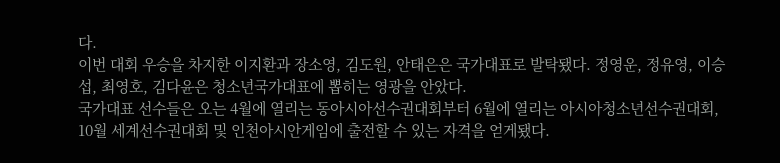다.
이번 대회 우승을 차지한 이지환과 장소영, 김도원, 안태은은 국가대표로 발탁됐다. 정영운, 정유영, 이승섭, 최영호, 김다윤은 청소년국가대표에 뽑히는 영광을 안았다.
국가대표 선수들은 오는 4월에 열리는 동아시아선수권대회부터 6월에 열리는 아시아청소년선수권대회, 10월 세계선수권대회 및 인천아시안게임에 출전할 수 있는 자격을 얻게됐다.